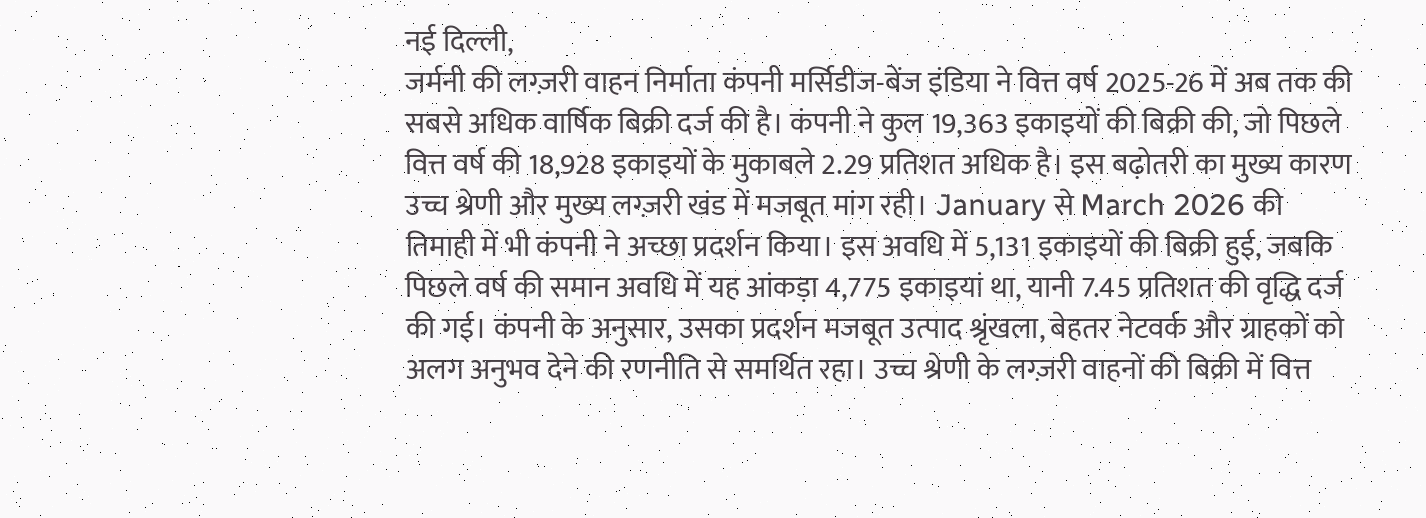नई दिल्ली,
जर्मनी की लग्ज़री वाहन निर्माता कंपनी मर्सिडीज-बेंज इंडिया ने वित्त वर्ष 2025-26 में अब तक की सबसे अधिक वार्षिक बिक्री दर्ज की है। कंपनी ने कुल 19,363 इकाइयों की बिक्री की, जो पिछले वित्त वर्ष की 18,928 इकाइयों के मुकाबले 2.29 प्रतिशत अधिक है। इस बढ़ोतरी का मुख्य कारण उच्च श्रेणी और मुख्य लग्ज़री खंड में मजबूत मांग रही। January से March 2026 की तिमाही में भी कंपनी ने अच्छा प्रदर्शन किया। इस अवधि में 5,131 इकाइयों की बिक्री हुई, जबकि पिछले वर्ष की समान अवधि में यह आंकड़ा 4,775 इकाइयां था, यानी 7.45 प्रतिशत की वृद्धि दर्ज की गई। कंपनी के अनुसार, उसका प्रदर्शन मजबूत उत्पाद श्रृंखला, बेहतर नेटवर्क और ग्राहकों को अलग अनुभव देने की रणनीति से समर्थित रहा। उच्च श्रेणी के लग्ज़री वाहनों की बिक्री में वित्त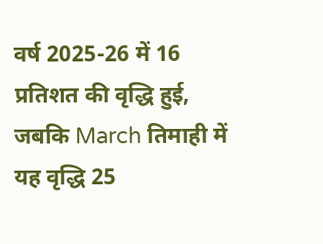वर्ष 2025-26 में 16 प्रतिशत की वृद्धि हुई, जबकि March तिमाही में यह वृद्धि 25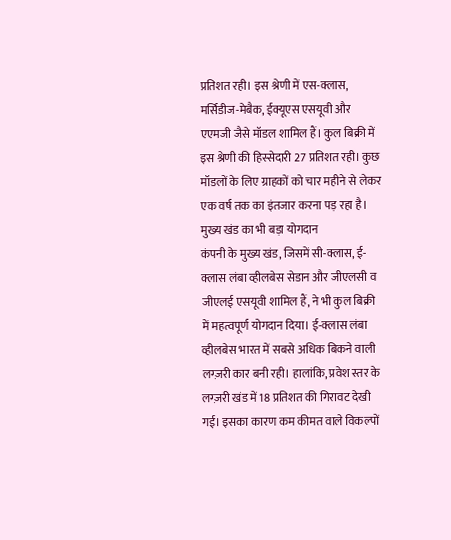प्रतिशत रही। इस श्रेणी में एस-क्लास, मर्सिडीज-मेबैक, ईक्यूएस एसयूवी और एएमजी जैसे मॉडल शामिल हैं। कुल बिक्री में इस श्रेणी की हिस्सेदारी 27 प्रतिशत रही। कुछ मॉडलों के लिए ग्राहकों को चार महीने से लेकर एक वर्ष तक का इंतजार करना पड़ रहा है।
मुख्य खंड का भी बड़ा योगदान
कंपनी के मुख्य खंड, जिसमें सी-क्लास, ई-क्लास लंबा व्हीलबेस सेडान और जीएलसी व जीएलई एसयूवी शामिल हैं, ने भी कुल बिक्री में महत्वपूर्ण योगदान दिया। ई-क्लास लंबा व्हीलबेस भारत में सबसे अधिक बिकने वाली लग्ज़री कार बनी रही। हालांकि, प्रवेश स्तर के लग्ज़री खंड में 18 प्रतिशत की गिरावट देखी गई। इसका कारण कम कीमत वाले विकल्पों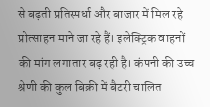से बढ़ती प्रतिस्पर्धा और बाजार में मिल रहे प्रोत्साहन माने जा रहे हैं। इलेक्ट्रिक वाहनों की मांग लगातार बढ़ रही है। कंपनी की उच्च श्रेणी की कुल बिक्री में बैटरी चालित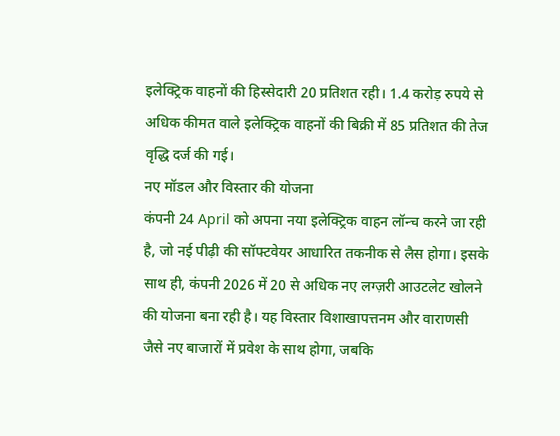इलेक्ट्रिक वाहनों की हिस्सेदारी 20 प्रतिशत रही। 1.4 करोड़ रुपये से अधिक कीमत वाले इलेक्ट्रिक वाहनों की बिक्री में 85 प्रतिशत की तेज वृद्धि दर्ज की गई।
नए मॉडल और विस्तार की योजना
कंपनी 24 April को अपना नया इलेक्ट्रिक वाहन लॉन्च करने जा रही है, जो नई पीढ़ी की सॉफ्टवेयर आधारित तकनीक से लैस होगा। इसके साथ ही, कंपनी 2026 में 20 से अधिक नए लग्ज़री आउटलेट खोलने की योजना बना रही है। यह विस्तार विशाखापत्तनम और वाराणसी जैसे नए बाजारों में प्रवेश के साथ होगा, जबकि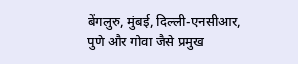बेंगलुरु, मुंबई, दिल्ली-एनसीआर, पुणे और गोवा जैसे प्रमुख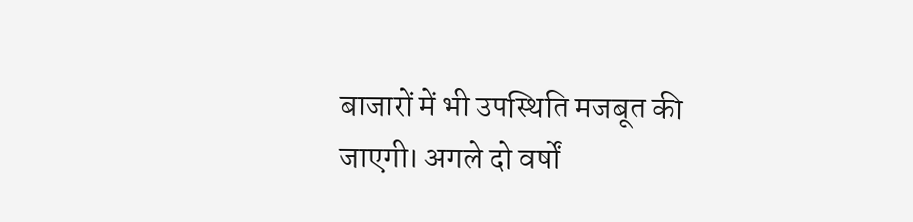बाजारों में भी उपस्थिति मजबूत की जाएगी। अगले दो वर्षों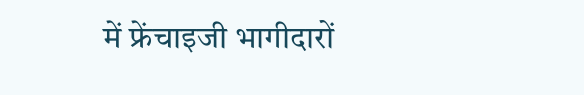में फ्रेंचाइजी भागीदारों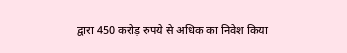द्वारा 450 करोड़ रुपये से अधिक का निवेश किया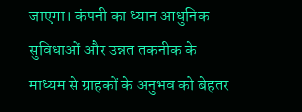जाएगा। कंपनी का ध्यान आधुनिक सुविधाओं और उन्नत तकनीक के माध्यम से ग्राहकों के अनुभव को बेहतर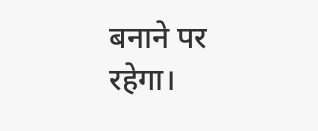बनाने पर रहेगा।